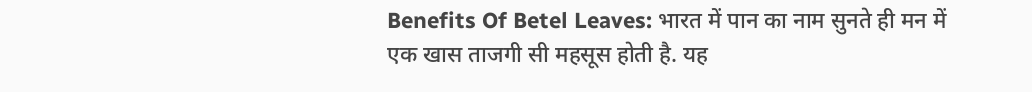Benefits Of Betel Leaves: भारत में पान का नाम सुनते ही मन में एक खास ताजगी सी महसूस होती है. यह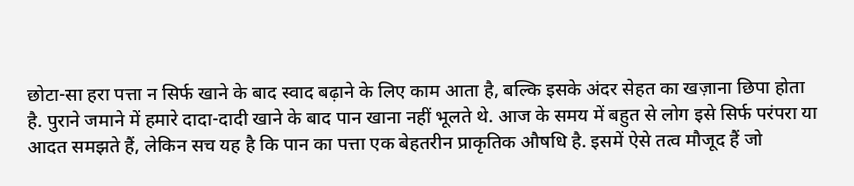छोटा-सा हरा पत्ता न सिर्फ खाने के बाद स्वाद बढ़ाने के लिए काम आता है, बल्कि इसके अंदर सेहत का खज़ाना छिपा होता है. पुराने जमाने में हमारे दादा-दादी खाने के बाद पान खाना नहीं भूलते थे. आज के समय में बहुत से लोग इसे सिर्फ परंपरा या आदत समझते हैं, लेकिन सच यह है कि पान का पत्ता एक बेहतरीन प्राकृतिक औषधि है. इसमें ऐसे तत्व मौजूद हैं जो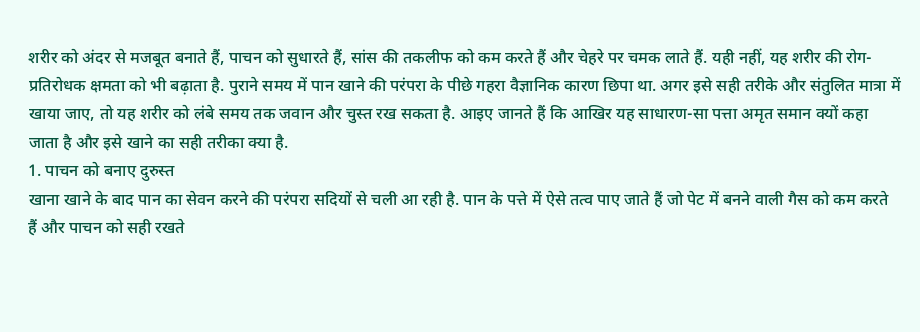शरीर को अंदर से मजबूत बनाते हैं, पाचन को सुधारते हैं, सांस की तकलीफ को कम करते हैं और चेहरे पर चमक लाते हैं. यही नहीं, यह शरीर की रोग-प्रतिरोधक क्षमता को भी बढ़ाता है. पुराने समय में पान खाने की परंपरा के पीछे गहरा वैज्ञानिक कारण छिपा था. अगर इसे सही तरीके और संतुलित मात्रा में खाया जाए, तो यह शरीर को लंबे समय तक जवान और चुस्त रख सकता है. आइए जानते हैं कि आखिर यह साधारण-सा पत्ता अमृत समान क्यों कहा जाता है और इसे खाने का सही तरीका क्या है.
1. पाचन को बनाए दुरुस्त
खाना खाने के बाद पान का सेवन करने की परंपरा सदियों से चली आ रही है. पान के पत्ते में ऐसे तत्व पाए जाते हैं जो पेट में बनने वाली गैस को कम करते हैं और पाचन को सही रखते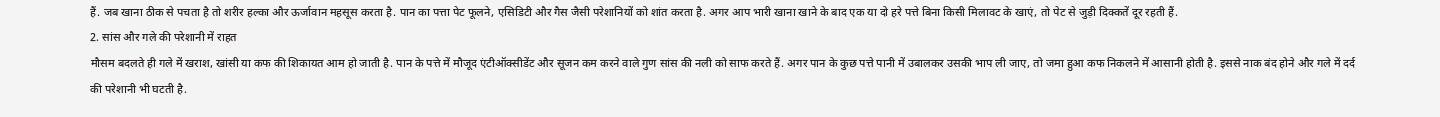हैं. जब खाना ठीक से पचता है तो शरीर हल्का और ऊर्जावान महसूस करता है. पान का पत्ता पेट फूलने, एसिडिटी और गैस जैसी परेशानियों को शांत करता है. अगर आप भारी खाना खाने के बाद एक या दो हरे पत्ते बिना किसी मिलावट के खाएं, तो पेट से जुड़ी दिक्कतें दूर रहती हैं.
2. सांस और गले की परेशानी में राहत
मौसम बदलते ही गले में खराश, खांसी या कफ की शिकायत आम हो जाती है. पान के पत्ते में मौजूद एंटीऑक्सीडेंट और सूजन कम करने वाले गुण सांस की नली को साफ करते हैं. अगर पान के कुछ पत्ते पानी में उबालकर उसकी भाप ली जाए, तो जमा हुआ कफ निकलने में आसानी होती है. इससे नाक बंद होने और गले में दर्द की परेशानी भी घटती है.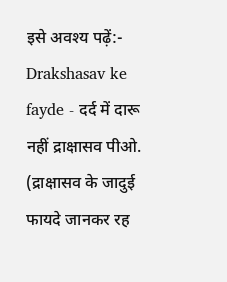इसे अवश्य पढ़ें:- Drakshasav ke fayde - दर्द में दारू नहीं द्राक्षासव पीओ. (द्राक्षासव के जादुई फायदे जानकर रह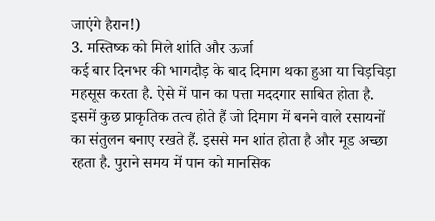जाएंगे हैरान!)
3. मस्तिष्क को मिले शांति और ऊर्जा
कई बार दिनभर की भागदौड़ के बाद दिमाग थका हुआ या चिड़चिड़ा महसूस करता है. ऐसे में पान का पत्ता मददगार साबित होता है. इसमें कुछ प्राकृतिक तत्व होते हैं जो दिमाग में बनने वाले रसायनों का संतुलन बनाए रखते हैं. इससे मन शांत होता है और मूड अच्छा रहता है. पुराने समय में पान को मानसिक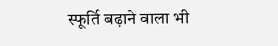स्फूर्ति बढ़ाने वाला भी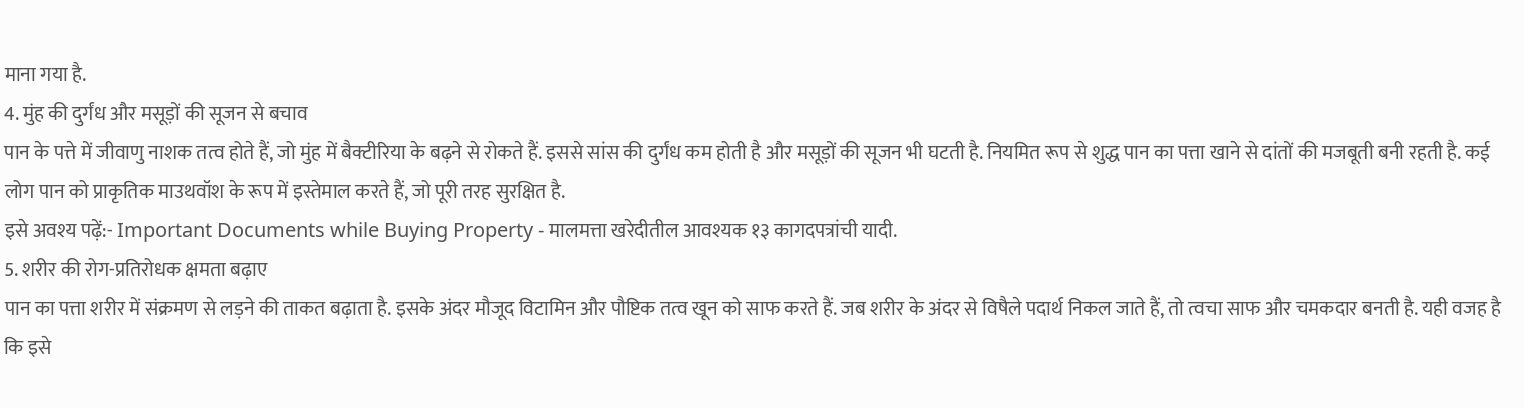माना गया है.
4. मुंह की दुर्गंध और मसूड़ों की सूजन से बचाव
पान के पत्ते में जीवाणु नाशक तत्व होते हैं, जो मुंह में बैक्टीरिया के बढ़ने से रोकते हैं. इससे सांस की दुर्गंध कम होती है और मसूड़ों की सूजन भी घटती है. नियमित रूप से शुद्ध पान का पत्ता खाने से दांतों की मजबूती बनी रहती है. कई लोग पान को प्राकृतिक माउथवॉश के रूप में इस्तेमाल करते हैं, जो पूरी तरह सुरक्षित है.
इसे अवश्य पढ़ें:- Important Documents while Buying Property - मालमत्ता खरेदीतील आवश्यक १३ कागदपत्रांची यादी.
5. शरीर की रोग-प्रतिरोधक क्षमता बढ़ाए
पान का पत्ता शरीर में संक्रमण से लड़ने की ताकत बढ़ाता है. इसके अंदर मौजूद विटामिन और पौष्टिक तत्व खून को साफ करते हैं. जब शरीर के अंदर से विषैले पदार्थ निकल जाते हैं, तो त्वचा साफ और चमकदार बनती है. यही वजह है कि इसे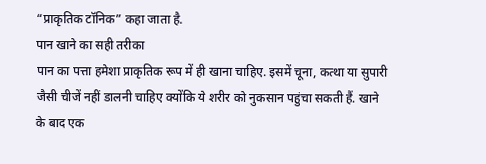“प्राकृतिक टॉनिक” कहा जाता है.
पान खाने का सही तरीका
पान का पत्ता हमेशा प्राकृतिक रूप में ही खाना चाहिए. इसमें चूना, कत्था या सुपारी जैसी चीजें नहीं डालनी चाहिए क्योंकि ये शरीर को नुकसान पहुंचा सकती हैं. खाने के बाद एक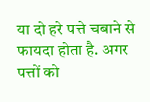या दो हरे पत्ते चबाने से फायदा होता है. अगर पत्तों को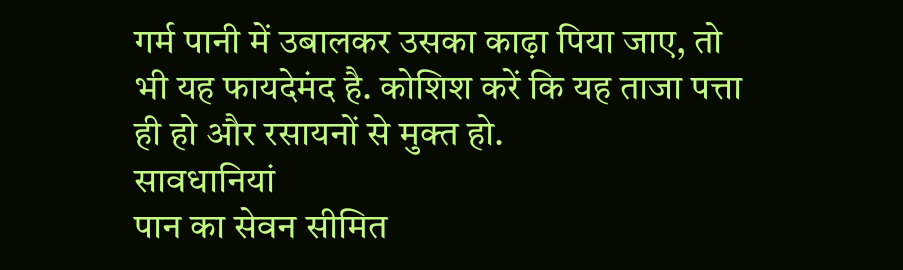गर्म पानी में उबालकर उसका काढ़ा पिया जाए, तो भी यह फायदेमंद है. कोशिश करें कि यह ताजा पत्ता ही हो और रसायनों से मुक्त हो.
सावधानियां
पान का सेवन सीमित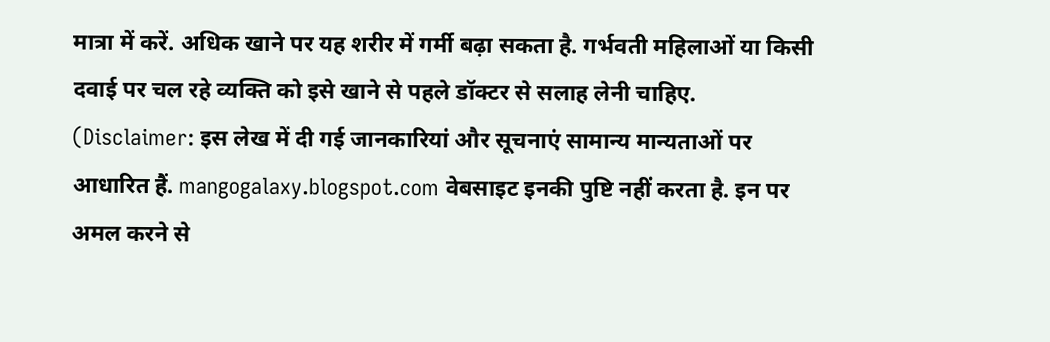मात्रा में करें. अधिक खाने पर यह शरीर में गर्मी बढ़ा सकता है. गर्भवती महिलाओं या किसी दवाई पर चल रहे व्यक्ति को इसे खाने से पहले डॉक्टर से सलाह लेनी चाहिए.
(Disclaimer: इस लेख में दी गई जानकारियां और सूचनाएं सामान्य मान्यताओं पर आधारित हैं. mangogalaxy.blogspot.com वेबसाइट इनकी पुष्टि नहीं करता है. इन पर अमल करने से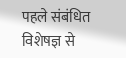पहले संबंधित विशेषज्ञ से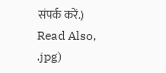संपर्क करें.)
Read Also,
.jpg)